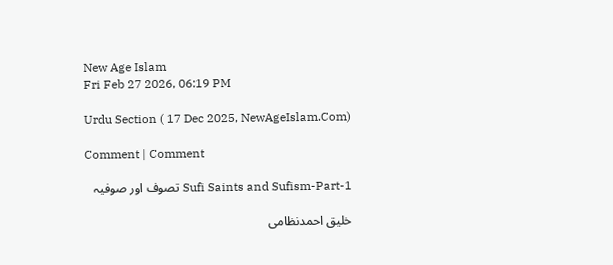New Age Islam
Fri Feb 27 2026, 06:19 PM

Urdu Section ( 17 Dec 2025, NewAgeIslam.Com)

Comment | Comment

Sufi Saints and Sufism-Part-1 تصوف اور صوفیہ

خلیق احمدنظامی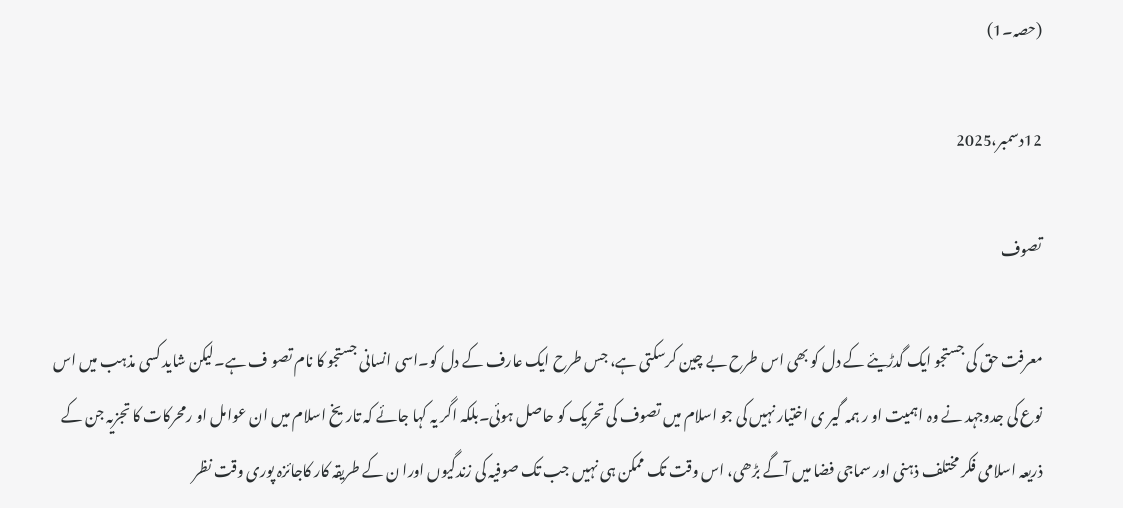(حصہ۔1)

12دسمبر،2025

تصوف

معرفت حق کی جستجو ایک گدڑیئے کے دل کو بھی اس طرح بے چین کرسکتی ہے، جس طرح ایک عارف کے دل کو۔اسی انسانی جستجو کا نام تصو ف ہے۔لیکن شاید کسی مذہب میں اس نوع کی جدوجہد نے وہ اہمیت او ر ہمہ گیر ی اختیار نہیں کی جو اسلام میں تصوف کی تحریک کو حاصل ہوئی۔بلکہ اگر یہ کہا جائے کہ تاریخ اسلام میں ان عوامل او رمحرکات کا تجزیہ جن کے ذریعہ اسلامی فکر مختلف ذہنی اور سماجی فضا میں آگے بڑھی، اس وقت تک ممکن ہی نہیں جب تک صوفیہ کی زندگیوں اورا ن کے طریقہ کار کاجائزہ پوری وقت نظر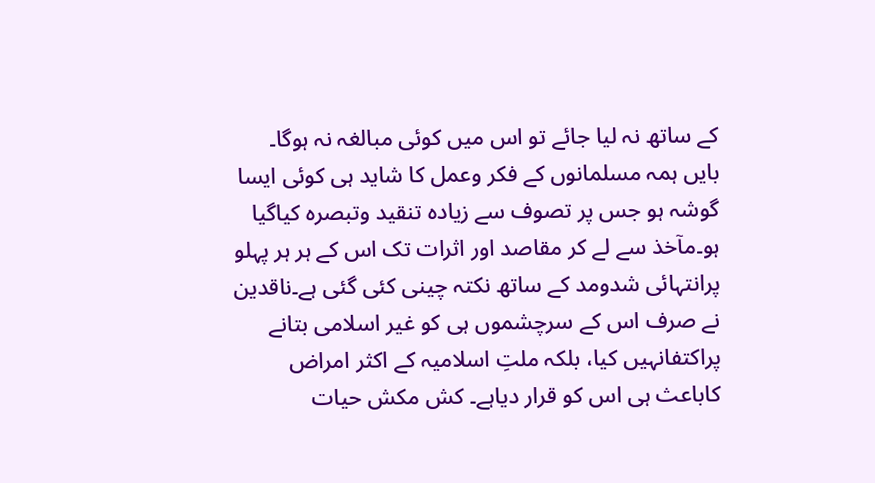کے ساتھ نہ لیا جائے تو اس میں کوئی مبالغہ نہ ہوگا۔ بایں ہمہ مسلمانوں کے فکر وعمل کا شاید ہی کوئی ایسا گوشہ ہو جس پر تصوف سے زیادہ تنقید وتبصرہ کیاگیا ہو۔مآخذ سے لے کر مقاصد اور اثرات تک اس کے ہر ہر پہلو پرانتہائی شدومد کے ساتھ نکتہ چینی کئی گئی ہے۔ناقدین نے صرف اس کے سرچشموں ہی کو غیر اسلامی بتانے پراکتفانہیں کیا، بلکہ ملتِ اسلامیہ کے اکثر امراض کاباعث ہی اس کو قرار دیاہے۔ کش مکش حیات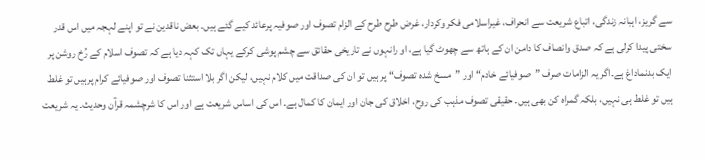سے گریز، اہبانہ زندگی، اتباع شریعت سے انحراف، غیراسلامی فکر وکردار، غرض طرح طرح کے الزام تصوف اور صوفیہ پرعائد کیے گئے ہیں۔ بعض ناقدین نے تو اپنے لہجہ میں اس قدر سختی پیدا کرلی ہے کہ صدق وانصاف کا دامن ان کے ہاتھ سے چھوٹ گیا ہے، او رانہوں نے تاریخی حقائق سے چشم پوشی کرکے یہاں تک کہہ دیا ہے کہ تصوف اسلام کے رُخ روشن پر ایک بدنماداغ ہے۔اگر یہ الزامات صرف ”صوفیائے خادم“ اور ”مسخ شدہ تصوف“ پر ہیں تو ان کی صداقت میں کلام نہیں، لیکن اگر بلا استثنا تصوف اور صوفیائے کرام پرہیں تو غلط ہیں تو غلط ہی نہیں، بلکہ گمراہ کن بھی ہیں۔ حقیقی تصوف مذہب کی روح، اخلاق کی جان اور ایمان کا کمال ہے۔ اس کی اساس شریعت ہے اور اس کا شرچشمہ قرآن وحدیث۔ یہ شریعت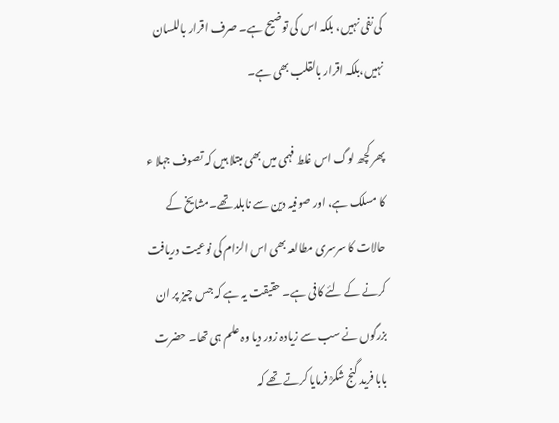کی نفی نہیں، بلکہ اس کی توضیح ہے۔ صرف اقرار باللسان نہیں،بلکہ اقرار بالقلب بھی ہے۔

پھر کچھ لوگ اس غلط فہمی میں بھی مبتلا ہیں کہ تصوف جہلا ء کا مسلک ہے، اور صوفیہ دین سے نابلد تھے۔مشایخ کے حالات کا سرسری مطالعہ بھی اس الزام کی نوعیت دریافت کرنے کے لئے کافی ہے۔ حقیقت یہ ہے کہ جس چیز پر ان بزرگوں نے سب سے زیادہ زور دیا وہ علم ہی تھا۔ حضرت بابا فرید گنج شکرؒ فرمایا کرتے تھے کہ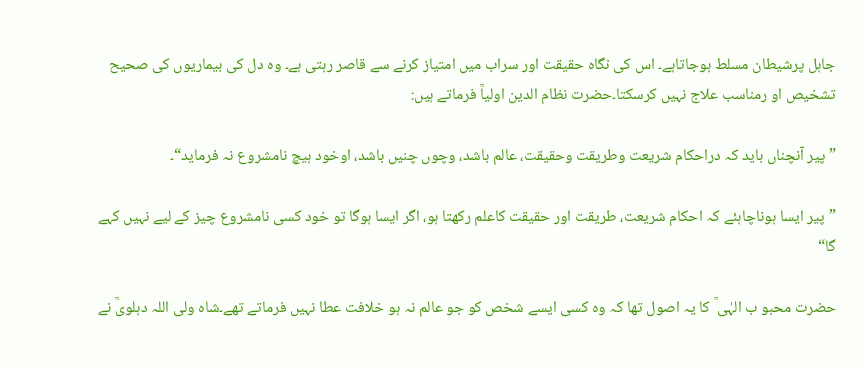جاہل پرشیطان مسلط ہوجاتاہے۔ اس کی نگاہ حقیقت اور سراب میں امتیاز کرنے سے قاصر رہتی ہے۔ وہ دل کی بیماریوں کی صحیح تشخیص او رمناسب علاج نہیں کرسکتا۔حضرت نظام الدین اولیاؒ فرماتے ہیں:

”پیر آنچناں باید کہ دراحکام شریعت وطریقت وحقیقت، عالم باشد، وچوں چنیں باشد، اوخود ہیچ نامشروع نہ فرماید“۔

”پیر ایسا ہوناچاہئے کہ احکام شریعت، طریقت اور حقیقت کاعلم رکھتا ہو، اگر ایسا ہوگا تو خود کسی نامشروع چیز کے لیے نہیں کہے گا“

حضرت محبو ب الہٰی ؒ کا یہ اصول تھا کہ وہ کسی ایسے شخص کو جو عالم نہ ہو خلافت عطا نہیں فرماتے تھے۔شاہ ولی اللہ دہلویؒ نے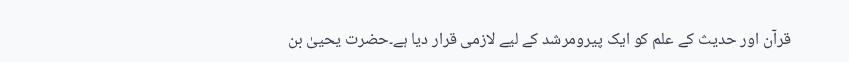قرآن اور حدیث کے علم کو ایک پیرومرشد کے لیے لازمی قرار دیا ہے۔حضرت یحییٰ بن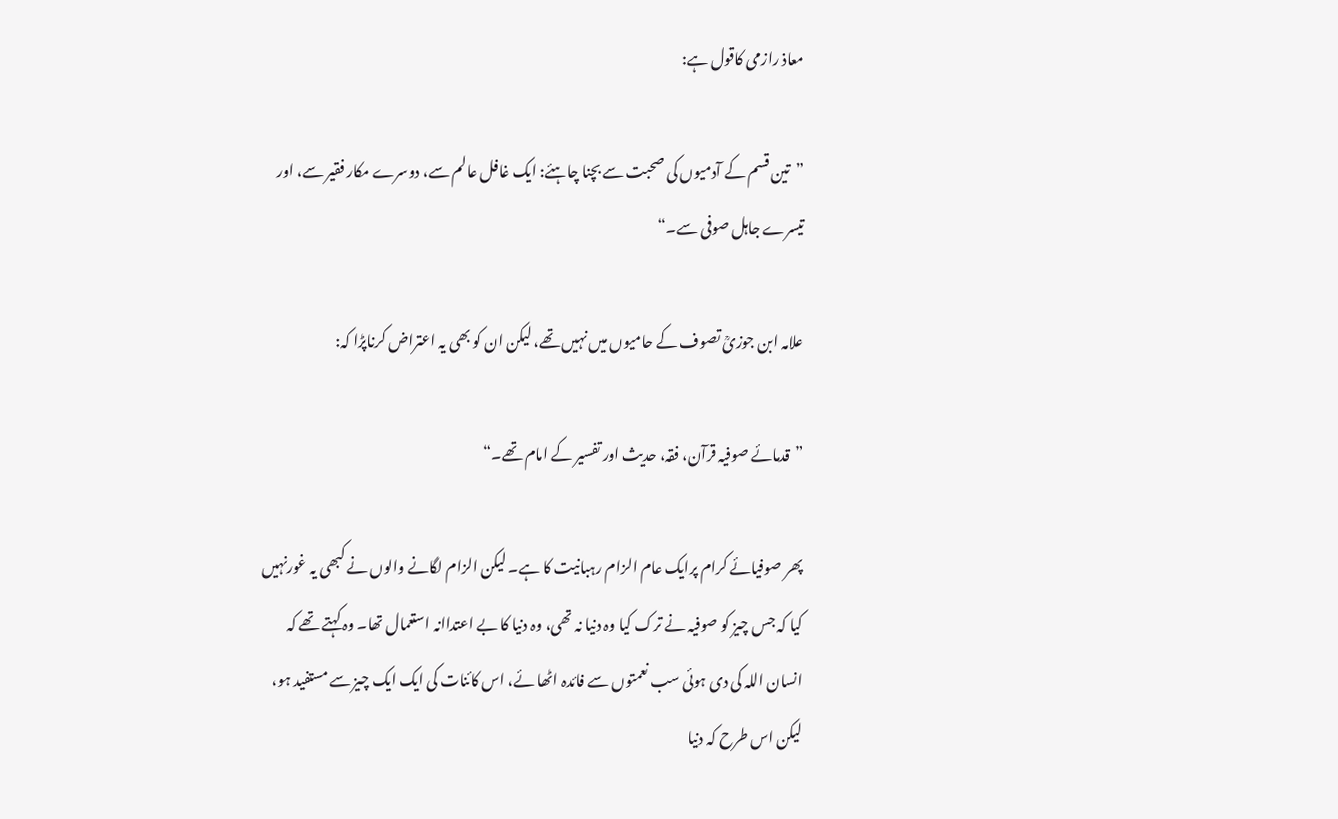معاذ رازمی کاقول ہے:

”تین قسم کے آدمیوں کی صحبت سے بچنا چاہئے: ایک غافل عالم سے، دوسرے مکار فقیر سے، اور تیسرے جاہل صوفی سے۔“

علامہ ابن جوزیؒ تصوف کے حامیوں میں نہیں تھے، لیکن ان کو بھی یہ اعتراض کرناپڑا کہ:

”قدمائے صوفیہ قرآن، فقہ، حدیث اور تفسیر کے امام تھے۔“

پھر صوفیائے کرام پرایک عام الزام رہبانیت کا ہے۔ لیکن الزام لگانے والوں نے کبھی یہ غورنہیں کیا کہ جس چیز کو صوفیہ نے ترک کیا وہ دنیا نہ تھی، وہ دنیا کا بے اعتداانہ استعمال تھا۔ وہ کہتے تھے کہ انسان اللہ کی دی ہوئی سب نعمتوں سے فائدہ اٹھا ئے، اس کائنات کی ایک ایک چیز سے مستفید ہو، لیکن اس طرح کہ دنیا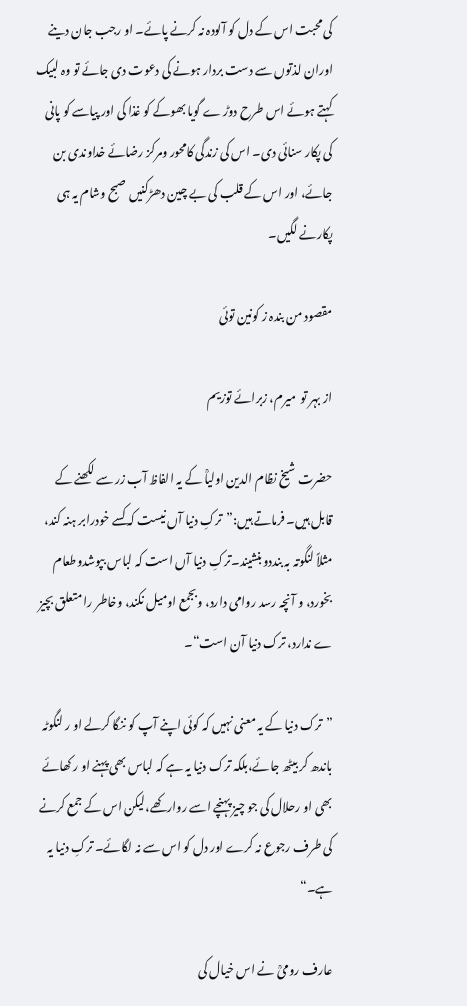کی محبت اس کے دل کو آلودہ نہ کرنے پائے۔ او رجب جان دینے اوران لذتوں سے دست بردار ہونے کی دعوت دی جائے تو وہ لبیک کہتے ہوئے اس طرح دوڑ ے گویا بھوکے کو غذا کی اور پیاسے کو پانی کی پکار سنائی دی۔ اس کی زندگی کامحور ومرکز رضائے خداوندی بن جائے، اور اس کے قلب کی بے چین دھڑکنیں صبح وشام یہ ہی پکارنے لگیں۔

مقصود من بندہ ز کونین توئی

از بہر تو  میرم، زبرائے توزیم

حضرت شیخ نظام الدین اولیاؒ کے یہ الفاظ آب زر سے لکھنے کے قابل ہیں۔ فرماتے ہیں:”ترکِ دنیا آں نیست کہ کسے خودرابر ہنہ کند، مثلاً لنگوتہ بہ بنددوبنشیند۔ترکِ دنیا آں است کہ لباس بپوشدوطعام بخورد، و آنچہ رسد روامی دارد، وبجمع اومیل نکند، وخاطر را متعلق بچیز ے ندارد، ترک دنیا آن است“۔

”ترک دنیا کے یہ معنی نہیں کہ کوئی اپنے آپ کو ننگا کرلے او ر لنگوٹہ باندھ کر بیٹھ جائے،بلکہ ترک دنیا یہ ہے کہ لباس بھی پہنے او ر کھائے بھی او رحلال کی جو چیز پہنچے اسے روارکھے،لیکن اس کے جمع کرنے کی طرف رجوع نہ کرے اور دل کو اس سے نہ لگائے۔ ترکِ دنیا یہ ہے۔“

عارف رومیؒ نے اس خیال کی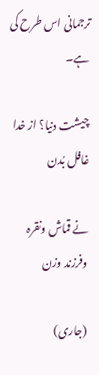ترجمانی اس طرح کی ہے۔

چیشت دنیا؟ از خدا غافل بُدن

نے قماش ونقرہ وفرزند وزن

(جاری)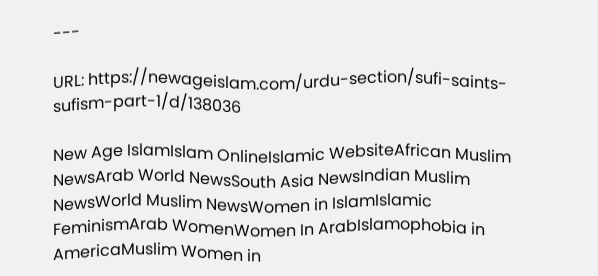---

URL: https://newageislam.com/urdu-section/sufi-saints-sufism-part-1/d/138036

New Age IslamIslam OnlineIslamic WebsiteAfrican Muslim NewsArab World NewsSouth Asia NewsIndian Muslim NewsWorld Muslim NewsWomen in IslamIslamic FeminismArab WomenWomen In ArabIslamophobia in AmericaMuslim Women in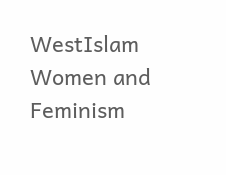WestIslam Women and Feminism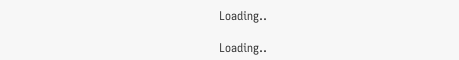Loading..

Loading..